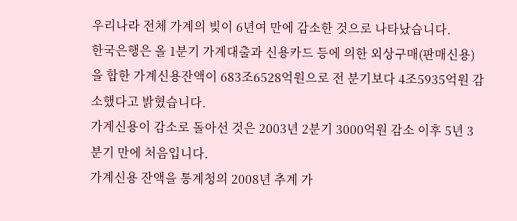우리나라 전체 가계의 빚이 6년여 만에 감소한 것으로 나타났습니다.
한국은행은 올 1분기 가계대출과 신용카드 등에 의한 외상구매(판매신용)을 합한 가계신용잔액이 683조6528억원으로 전 분기보다 4조5935억원 감소했다고 밝혔습니다.
가계신용이 감소로 돌아선 것은 2003년 2분기 3000억원 감소 이후 5년 3분기 만에 처음입니다.
가계신용 잔액을 통계청의 2008년 추계 가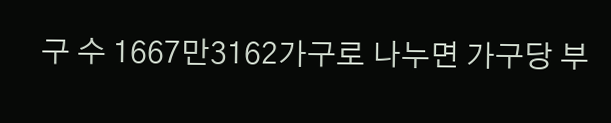구 수 1667만3162가구로 나누면 가구당 부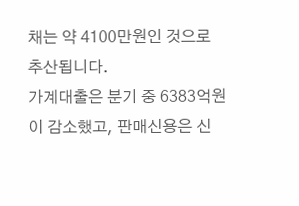채는 약 4100만원인 것으로 추산됩니다.
가계대출은 분기 중 6383억원이 감소했고, 판매신용은 신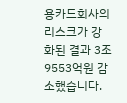용카드회사의 리스크가 강화된 결과 3조9553억원 감소했습니다.